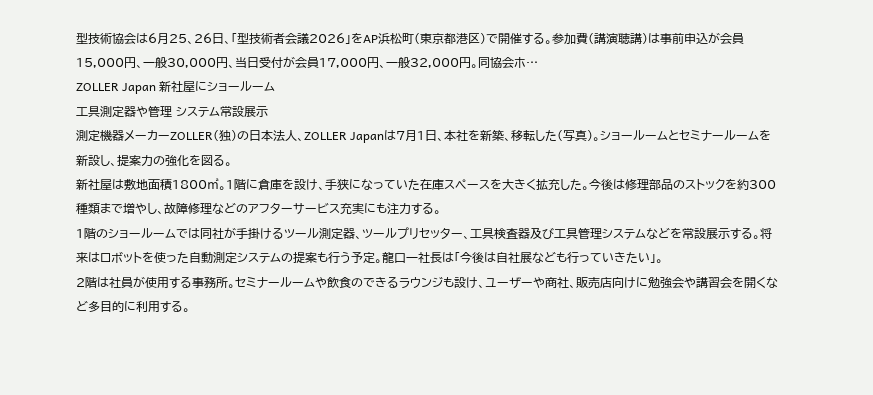型技術協会は6月25、26日、「型技術者会議2026」をAP浜松町(東京都港区)で開催する。参加費(講演聴講)は事前申込が会員15,000円、一般30,000円、当日受付が会員17,000円、一般32,000円。同協会ホ…
ZOLLER Japan 新社屋にショールーム
工具測定器や管理 システム常設展示
測定機器メーカーZOLLER(独)の日本法人、ZOLLER Japanは7月1日、本社を新築、移転した(写真)。ショールームとセミナールームを新設し、提案力の強化を図る。
新社屋は敷地面積1800㎡。1階に倉庫を設け、手狭になっていた在庫スペースを大きく拡充した。今後は修理部品のストックを約300種類まで増やし、故障修理などのアフターサービス充実にも注力する。
1階のショールームでは同社が手掛けるツール測定器、ツールプリセッター、工具検査器及び工具管理システムなどを常設展示する。将来はロボットを使った自動測定システムの提案も行う予定。龍口一社長は「今後は自社展なども行っていきたい」。
2階は社員が使用する事務所。セミナールームや飲食のできるラウンジも設け、ユーザーや商社、販売店向けに勉強会や講習会を開くなど多目的に利用する。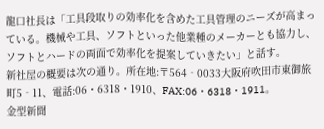龍口社長は「工具段取りの効率化を含めた工具管理のニーズが高まっている。機械や工具、ソフトといった他業種のメーカーとも協力し、ソフトとハードの両面で効率化を提案していきたい」と話す。
新社屋の概要は次の通り。所在地:〒564‐0033大阪府吹田市東御旅町5‐11、電話:06・6318・1910、FAX:06・6318・1911。
金型新聞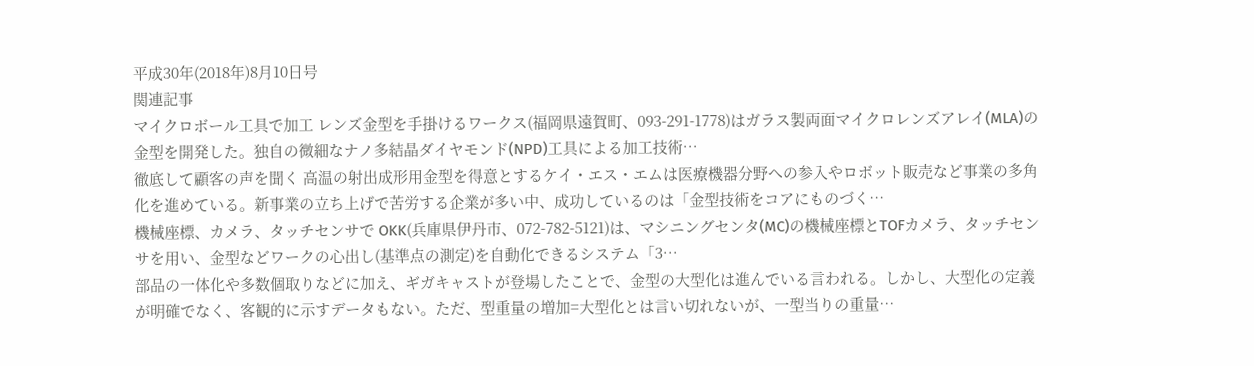平成30年(2018年)8月10日号
関連記事
マイクロボール工具で加工 レンズ金型を手掛けるワークス(福岡県遠賀町、093-291-1778)はガラス製両面マイクロレンズアレイ(MLA)の金型を開発した。独自の微細なナノ多結晶ダイヤモンド(NPD)工具による加工技術…
徹底して顧客の声を聞く 高温の射出成形用金型を得意とするケイ・エス・エムは医療機器分野への参入やロボット販売など事業の多角化を進めている。新事業の立ち上げで苦労する企業が多い中、成功しているのは「金型技術をコアにものづく…
機械座標、カメラ、タッチセンサで OKK(兵庫県伊丹市、072-782-5121)は、マシニングセンタ(MC)の機械座標とTOFカメラ、タッチセンサを用い、金型などワークの心出し(基準点の測定)を自動化できるシステム「3…
部品の一体化や多数個取りなどに加え、ギガキャストが登場したことで、金型の大型化は進んでいる言われる。しかし、大型化の定義が明確でなく、客観的に示すデータもない。ただ、型重量の増加=大型化とは言い切れないが、一型当りの重量…